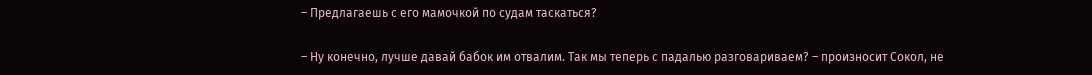– Предлагаешь с его мамочкой по судам таскаться?

– Ну конечно, лучше давай бабок им отвалим. Так мы теперь с падалью разговариваем? – произносит Сокол, не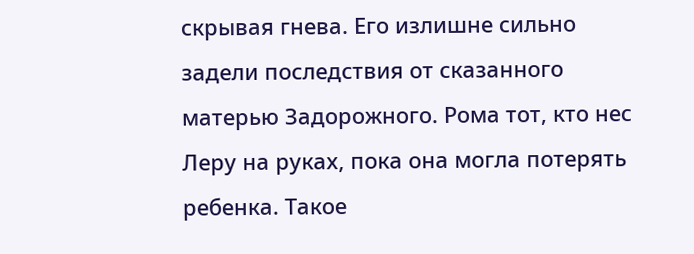скрывая гнева. Его излишне сильно задели последствия от сказанного матерью Задорожного. Рома тот, кто нес Леру на руках, пока она могла потерять ребенка. Такое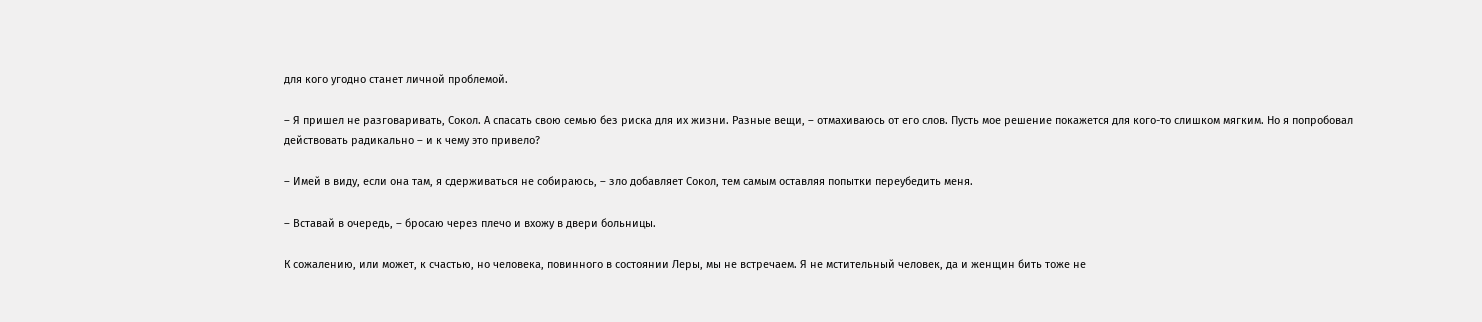для кого угодно станет личной проблемой.

– Я пришел не разговаривать, Сокол. А спасать свою семью без риска для их жизни. Разные вещи, – отмахиваюсь от его слов. Пусть мое решение покажется для кого-то слишком мягким. Но я попробовал действовать радикально – и к чему это привело?

– Имей в виду, если она там, я сдерживаться не собираюсь, – зло добавляет Сокол, тем самым оставляя попытки переубедить меня.

– Вставай в очередь, – бросаю через плечо и вхожу в двери больницы.

К сожалению, или может, к счастью, но человека, повинного в состоянии Леры, мы не встречаем. Я не мстительный человек, да и женщин бить тоже не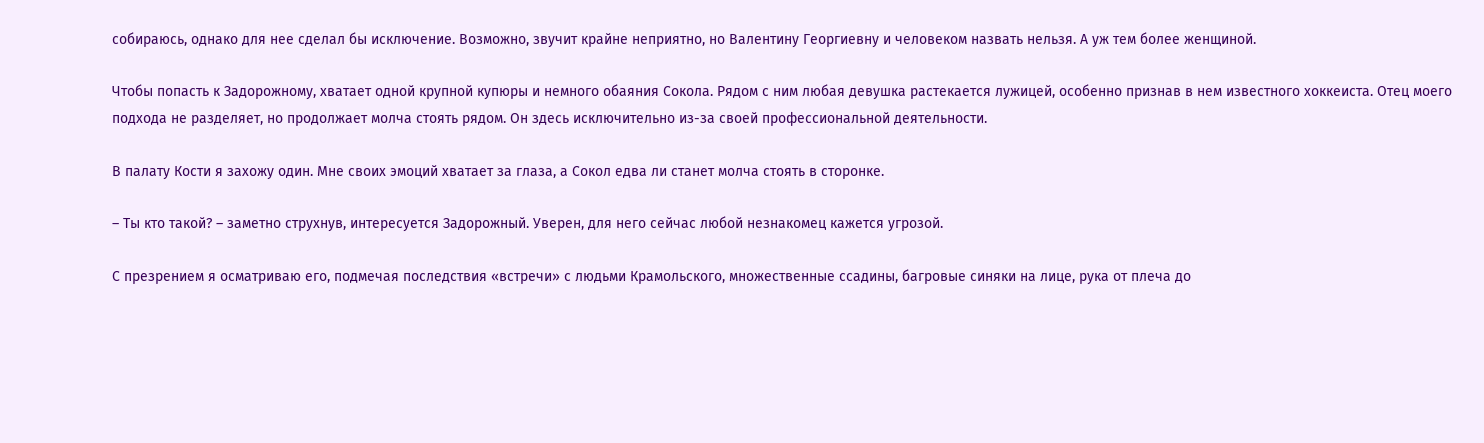собираюсь, однако для нее сделал бы исключение. Возможно, звучит крайне неприятно, но Валентину Георгиевну и человеком назвать нельзя. А уж тем более женщиной.

Чтобы попасть к Задорожному, хватает одной крупной купюры и немного обаяния Сокола. Рядом с ним любая девушка растекается лужицей, особенно признав в нем известного хоккеиста. Отец моего подхода не разделяет, но продолжает молча стоять рядом. Он здесь исключительно из-за своей профессиональной деятельности.

В палату Кости я захожу один. Мне своих эмоций хватает за глаза, а Сокол едва ли станет молча стоять в сторонке.

– Ты кто такой? – заметно струхнув, интересуется Задорожный. Уверен, для него сейчас любой незнакомец кажется угрозой.

С презрением я осматриваю его, подмечая последствия «встречи» с людьми Крамольского, множественные ссадины, багровые синяки на лице, рука от плеча до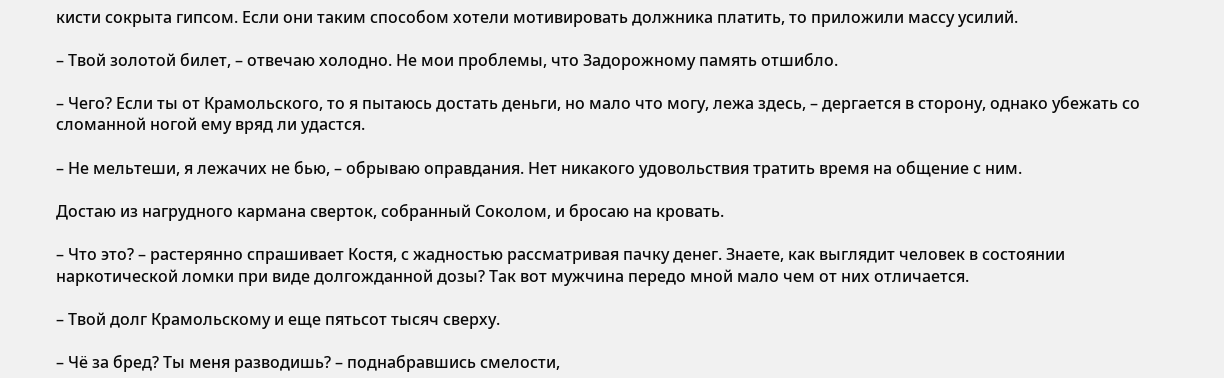кисти сокрыта гипсом. Если они таким способом хотели мотивировать должника платить, то приложили массу усилий.

– Твой золотой билет, – отвечаю холодно. Не мои проблемы, что Задорожному память отшибло.

– Чего? Если ты от Крамольского, то я пытаюсь достать деньги, но мало что могу, лежа здесь, – дергается в сторону, однако убежать со сломанной ногой ему вряд ли удастся.

– Не мельтеши, я лежачих не бью, – обрываю оправдания. Нет никакого удовольствия тратить время на общение с ним.

Достаю из нагрудного кармана сверток, собранный Соколом, и бросаю на кровать.

– Что это? – растерянно спрашивает Костя, с жадностью рассматривая пачку денег. Знаете, как выглядит человек в состоянии наркотической ломки при виде долгожданной дозы? Так вот мужчина передо мной мало чем от них отличается.

– Твой долг Крамольскому и еще пятьсот тысяч сверху.

– Чё за бред? Ты меня разводишь? – поднабравшись смелости,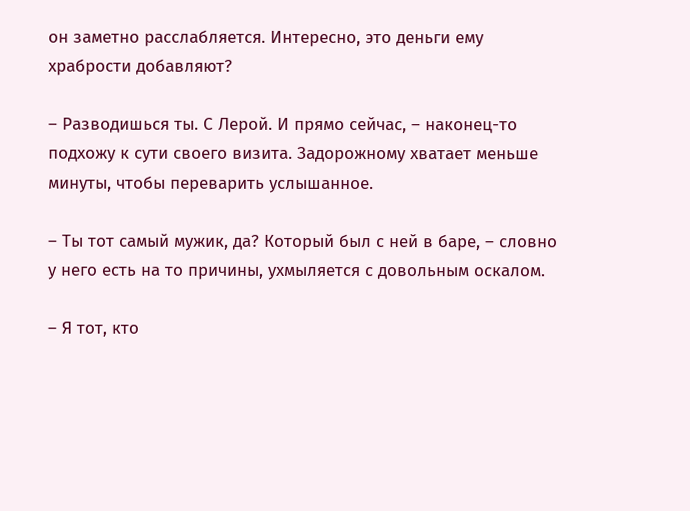он заметно расслабляется. Интересно, это деньги ему храбрости добавляют?

– Разводишься ты. С Лерой. И прямо сейчас, – наконец-то подхожу к сути своего визита. Задорожному хватает меньше минуты, чтобы переварить услышанное.

– Ты тот самый мужик, да? Который был с ней в баре, – словно у него есть на то причины, ухмыляется с довольным оскалом.

– Я тот, кто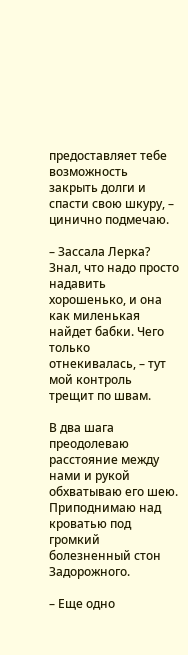предоставляет тебе возможность закрыть долги и спасти свою шкуру, – цинично подмечаю.

– Зассала Лерка? Знал, что надо просто надавить хорошенько, и она как миленькая найдет бабки. Чего только отнекивалась, – тут мой контроль трещит по швам.

В два шага преодолеваю расстояние между нами и рукой обхватываю его шею. Приподнимаю над кроватью под громкий болезненный стон Задорожного.

– Еще одно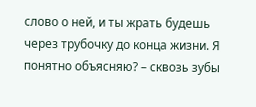слово о ней, и ты жрать будешь через трубочку до конца жизни. Я понятно объясняю? – сквозь зубы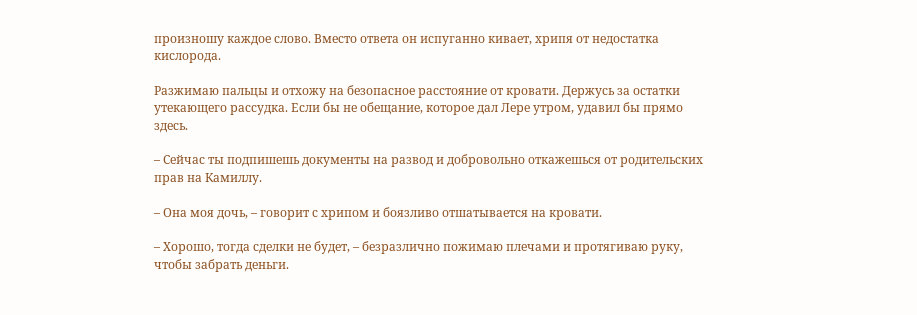произношу каждое слово. Вместо ответа он испуганно кивает, хрипя от недостатка кислорода.

Разжимаю пальцы и отхожу на безопасное расстояние от кровати. Держусь за остатки утекающего рассудка. Если бы не обещание, которое дал Лере утром, удавил бы прямо здесь.

– Сейчас ты подпишешь документы на развод и добровольно откажешься от родительских прав на Камиллу.

– Она моя дочь, – говорит с хрипом и боязливо отшатывается на кровати.

– Хорошо, тогда сделки не будет, – безразлично пожимаю плечами и протягиваю руку, чтобы забрать деньги.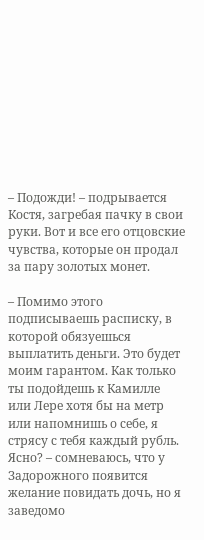– Подожди! – подрывается Костя, загребая пачку в свои руки. Вот и все его отцовские чувства, которые он продал за пару золотых монет.

– Помимо этого подписываешь расписку, в которой обязуешься выплатить деньги. Это будет моим гарантом. Как только ты подойдешь к Камилле или Лере хотя бы на метр или напомнишь о себе, я стрясу с тебя каждый рубль. Ясно? – сомневаюсь, что у Задорожного появится желание повидать дочь, но я заведомо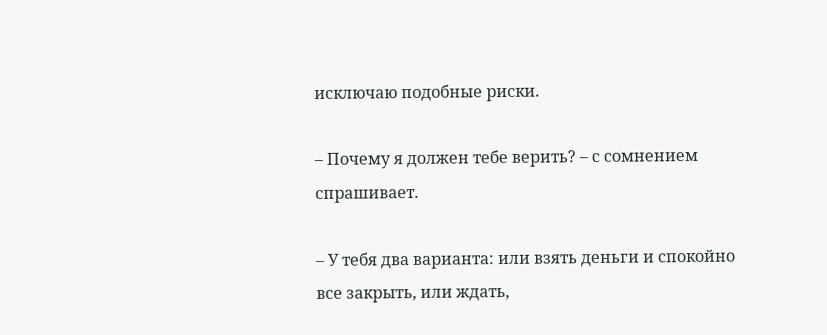исключаю подобные риски.

– Почему я должен тебе верить? – с сомнением спрашивает.

– У тебя два варианта: или взять деньги и спокойно все закрыть, или ждать,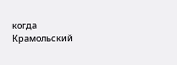когда Крамольский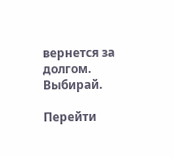вернется за долгом. Выбирай.

Перейти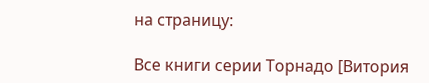на страницу:

Все книги серии Торнадо [Витория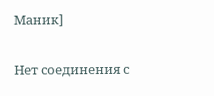Маник]

Нет соединения с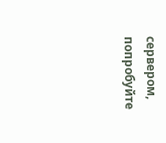сервером, попробуйте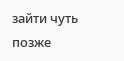зайти чуть позже